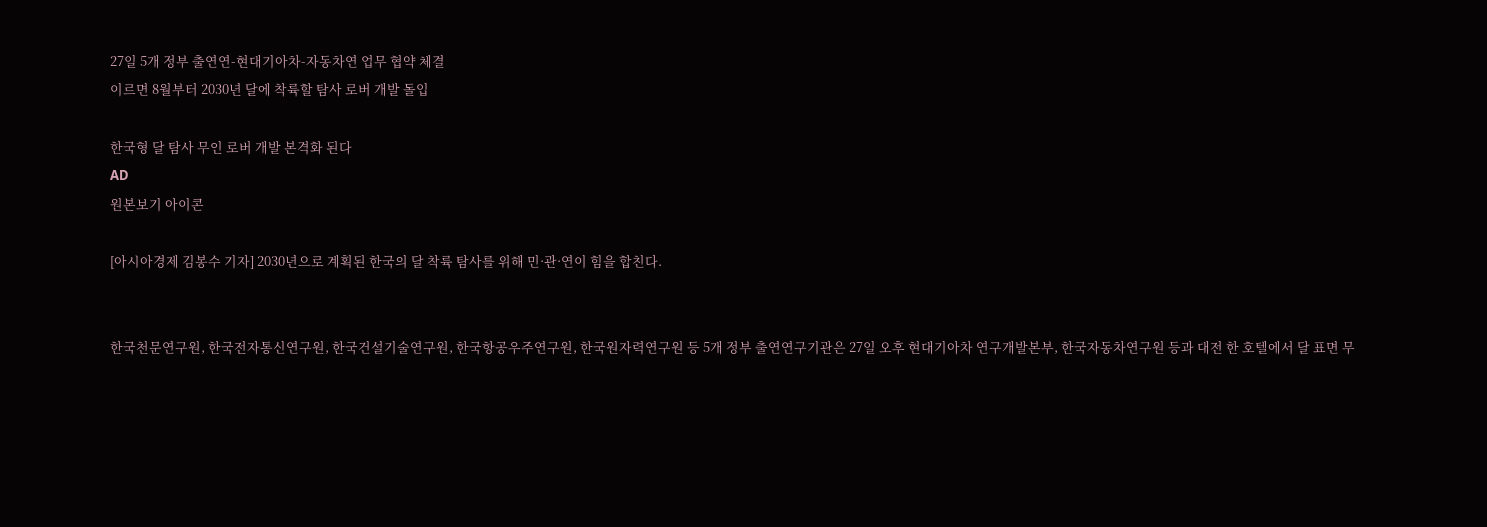27일 5개 정부 출연연-현대기아차-자동차연 업무 협약 체결
이르면 8월부터 2030년 달에 착륙할 탐사 로버 개발 돌입

한국형 달 탐사 무인 로버 개발 본격화 된다
AD
원본보기 아이콘

[아시아경제 김봉수 기자] 2030년으로 계획된 한국의 달 착륙 탐사를 위해 민·관·연이 힘을 합친다.


한국천문연구원, 한국전자통신연구원, 한국건설기술연구원, 한국항공우주연구원, 한국원자력연구원 등 5개 정부 출연연구기관은 27일 오후 현대기아차 연구개발본부, 한국자동차연구원 등과 대전 한 호텔에서 달 표면 무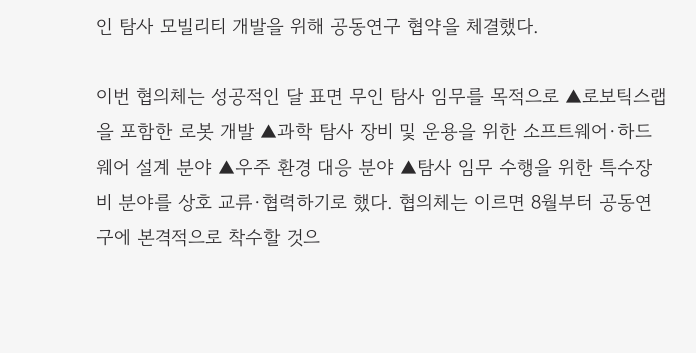인 탐사 모빌리티 개발을 위해 공동연구 협약을 체결했다.

이번 협의체는 성공적인 달 표면 무인 탐사 임무를 목적으로 ▲로보틱스랩을 포함한 로봇 개발 ▲과학 탐사 장비 및 운용을 위한 소프트웨어·하드웨어 설계 분야 ▲우주 환경 대응 분야 ▲탐사 임무 수행을 위한 특수장비 분야를 상호 교류·협력하기로 했다. 협의체는 이르면 8월부터 공동연구에 본격적으로 착수할 것으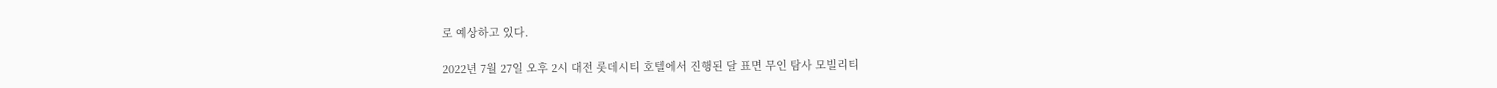로 예상하고 있다.

2022년 7월 27일 오후 2시 대전 롯데시티 호텔에서 진행된 달 표면 무인 탐사 모빌리티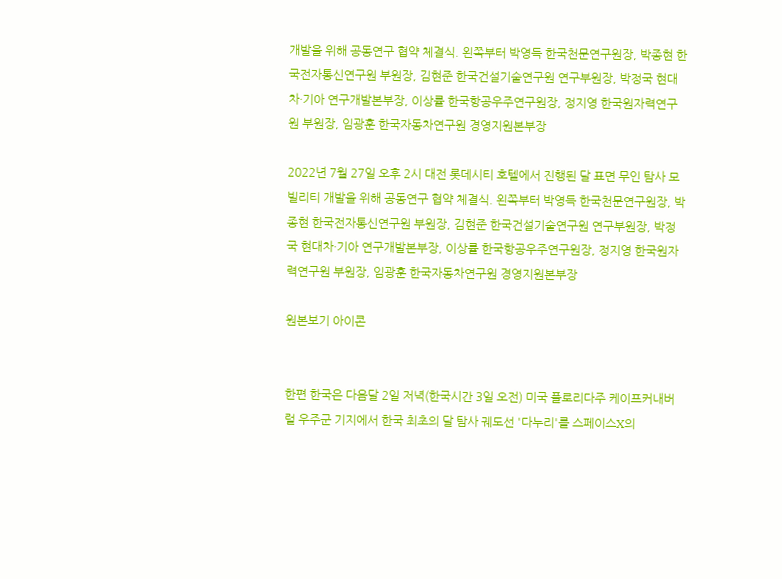개발을 위해 공동연구 협약 체결식. 왼쪽부터 박영득 한국천문연구원장, 박종현 한국전자통신연구원 부원장, 김현준 한국건설기술연구원 연구부원장, 박정국 현대차·기아 연구개발본부장, 이상률 한국항공우주연구원장, 정지영 한국원자력연구원 부원장, 임광훈 한국자동차연구원 경영지원본부장

2022년 7월 27일 오후 2시 대전 롯데시티 호텔에서 진행된 달 표면 무인 탐사 모빌리티 개발을 위해 공동연구 협약 체결식. 왼쪽부터 박영득 한국천문연구원장, 박종현 한국전자통신연구원 부원장, 김현준 한국건설기술연구원 연구부원장, 박정국 현대차·기아 연구개발본부장, 이상률 한국항공우주연구원장, 정지영 한국원자력연구원 부원장, 임광훈 한국자동차연구원 경영지원본부장

원본보기 아이콘


한편 한국은 다음달 2일 저녁(한국시간 3일 오전) 미국 플로리다주 케이프커내버럴 우주군 기지에서 한국 최초의 달 탐사 궤도선 '다누리'를 스페이스X의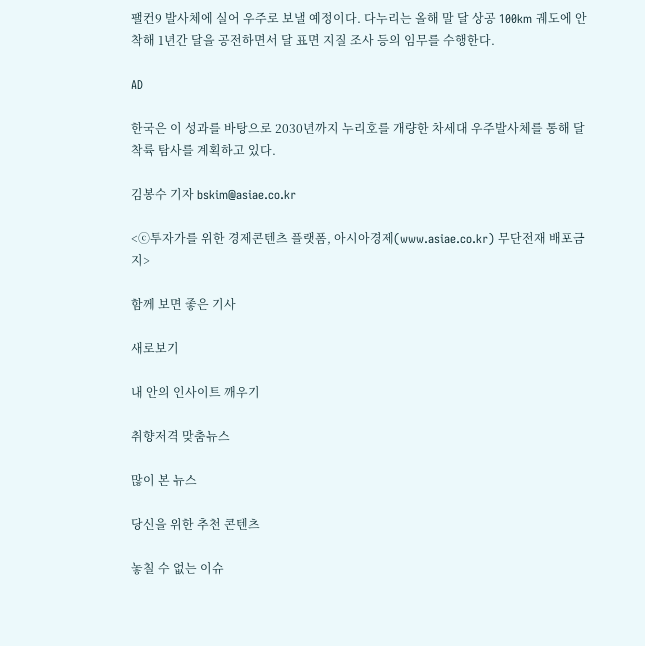팰컨9 발사체에 실어 우주로 보낼 예정이다. 다누리는 올해 말 달 상공 100km 궤도에 안착해 1년간 달을 공전하면서 달 표면 지질 조사 등의 임무를 수행한다.

AD

한국은 이 성과를 바탕으로 2030년까지 누리호를 개량한 차세대 우주발사체를 통해 달 착륙 탐사를 계획하고 있다.

김봉수 기자 bskim@asiae.co.kr

<ⓒ투자가를 위한 경제콘텐츠 플랫폼, 아시아경제(www.asiae.co.kr) 무단전재 배포금지>

함께 보면 좋은 기사

새로보기

내 안의 인사이트 깨우기

취향저격 맞춤뉴스

많이 본 뉴스

당신을 위한 추천 콘텐츠

놓칠 수 없는 이슈